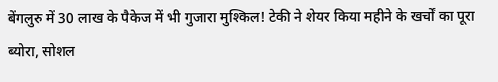बेंगलुरु में 30 लाख के पैकेज में भी गुजारा मुश्किल! टेकी ने शेयर किया महीने के खर्चों का पूरा ब्योरा, सोशल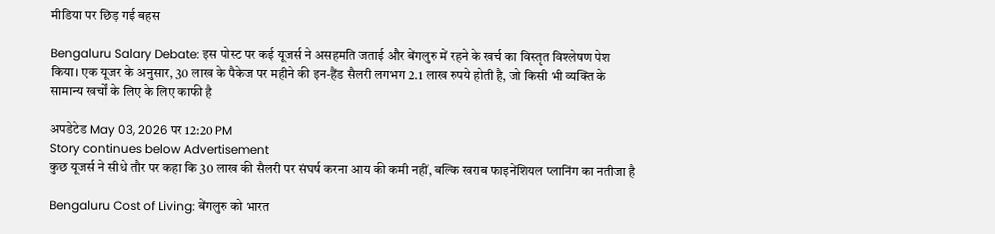मीडिया पर छिड़ गई बहस

Bengaluru Salary Debate: इस पोस्ट पर कई यूजर्स ने असहमति जताई और बेंगलुरु में रहने के खर्च का विस्तृत विश्लेषण पेश किया। एक यूजर के अनुसार, 30 लाख के पैकेज पर महीने की इन-हैंड सैलरी लगभग 2.1 लाख रुपये होती है, जो किसी भी व्यक्ति के सामान्य खर्चों के लिए के लिए काफी है

अपडेटेड May 03, 2026 पर 12:20 PM
Story continues below Advertisement
कुछ यूजर्स ने सीधे तौर पर कहा कि 30 लाख की सैलरी पर संघर्ष करना आय की कमी नहीं, बल्कि खराब फाइनेंशियल प्लानिंग का नतीजा है

Bengaluru Cost of Living: बेंगलुरु को भारत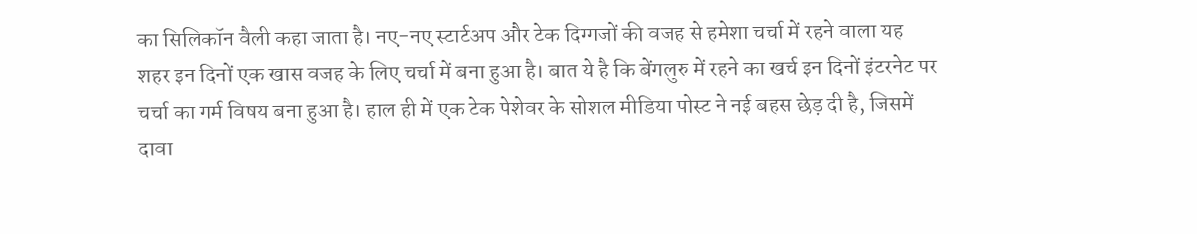का सिलिकॉन वैली कहा जाता है। नए-नए स्टार्टअप और टेक दिग्गजों की वजह से हमेशा चर्चा में रहने वाला यह शहर इन दिनों एक खास वजह के लिए चर्चा में बना हुआ है। बात ये है कि बेंगलुरु में रहने का खर्च इन दिनों इंटरनेट पर चर्चा का गर्म विषय बना हुआ है। हाल ही में एक टेक पेशेवर के सोशल मीडिया पोस्ट ने नई बहस छेड़ दी है, जिसमें दावा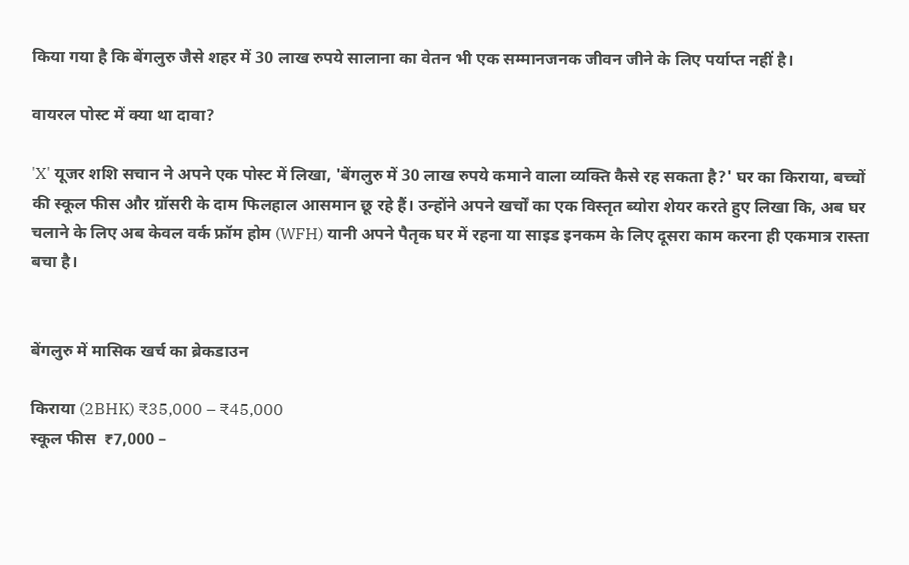किया गया है कि बेंगलुरु जैसे शहर में 30 लाख रुपये सालाना का वेतन भी एक सम्मानजनक जीवन जीने के लिए पर्याप्त नहीं है।

वायरल पोस्ट में क्या था दावा?

'X' यूजर शशि सचान ने अपने एक पोस्ट में लिखा, 'बेंगलुरु में 30 लाख रुपये कमाने वाला व्यक्ति कैसे रह सकता है?' घर का किराया, बच्चों की स्कूल फीस और ग्रॉसरी के दाम फिलहाल आसमान छू रहे हैं। उन्होंने अपने खर्चों का एक विस्तृत ब्योरा शेयर करते हुए लिखा कि, अब घर चलाने के लिए अब केवल वर्क फ्रॉम होम (WFH) यानी अपने पैतृक घर में रहना या साइड इनकम के लिए दूसरा काम करना ही एकमात्र रास्ता बचा है।


बेंगलुरु में मासिक खर्च का ब्रेकडाउन

किराया (2BHK) ₹35,000 – ₹45,000
स्कूल फीस  ₹7,000 –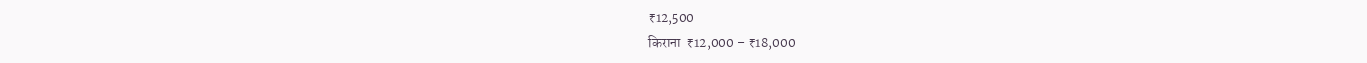₹12,500
किराना  ₹12,000 – ₹18,000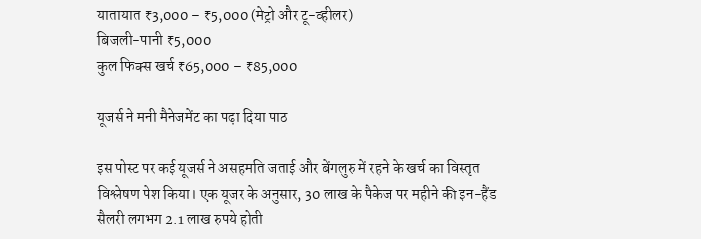यातायात ₹3,000 – ₹5,000 (मेट्रो और टू-व्हीलर)
बिजली-पानी ₹5,000
कुल फिक्स खर्च ₹65,000 – ₹85,000

यूजर्स ने मनी मैनेजमेंट का पढ़ा दिया पाठ

इस पोस्ट पर कई यूजर्स ने असहमति जताई और बेंगलुरु में रहने के खर्च का विस्तृत विश्लेषण पेश किया। एक यूजर के अनुसार, 30 लाख के पैकेज पर महीने की इन-हैंड सैलरी लगभग 2.1 लाख रुपये होती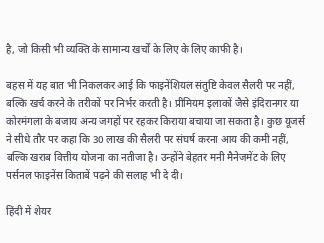है, जो किसी भी व्यक्ति के सामान्य खर्चों के लिए के लिए काफी है।

बहस में यह बात भी निकलकर आई कि फाइनेंशियल संतुष्टि केवल सैलरी पर नहीं, बल्कि खर्च करने के तरीकों पर निर्भर करती है। प्रीमियम इलाकों जैसे इंदिरानगर या कोरमंगला के बजाय अन्य जगहों पर रहकर किराया बचाया जा सकता है। कुछ यूजर्स ने सीधे तौर पर कहा कि 30 लाख की सैलरी पर संघर्ष करना आय की कमी नहीं, बल्कि खराब वित्तीय योजना का नतीजा है। उन्होंने बेहतर मनी मैनेजमेंट के लिए पर्सनल फाइनेंस किताबें पढ़ने की सलाह भी दे दी।

हिंदी में शेयर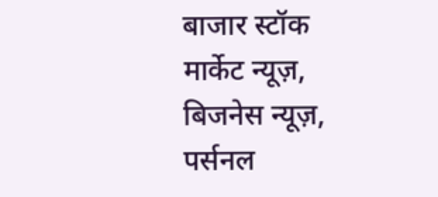बाजार स्टॉक मार्केट न्यूज़,  बिजनेस न्यूज़,  पर्सनल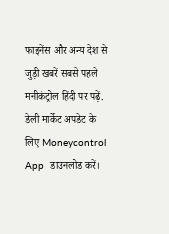फाइनेंस और अन्य देश से जुड़ी खबरें सबसे पहले मनीकंट्रोल हिंदी पर पढ़ें. डेली मार्केट अपडेट के लिए Moneycontrol App  डाउनलोड करें।